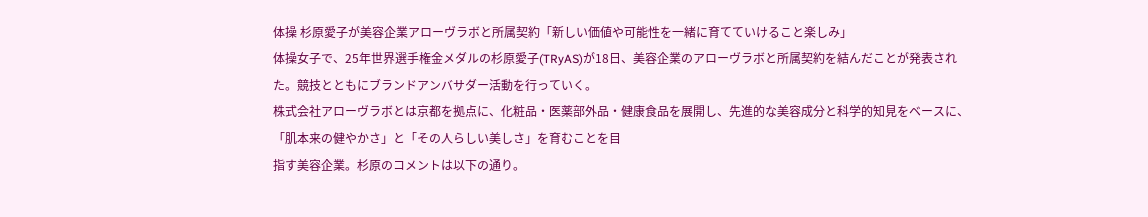体操 杉原愛子が美容企業アローヴラボと所属契約「新しい価値や可能性を一緒に育てていけること楽しみ」
体操女子で、25年世界選手権金メダルの杉原愛子(TRyAS)が18日、美容企業のアローヴラボと所属契約を結んだことが発表された。競技とともにブランドアンバサダー活動を行っていく。
株式会社アローヴラボとは京都を拠点に、化粧品・医薬部外品・健康食品を展開し、先進的な美容成分と科学的知見をベースに、「肌本来の健やかさ」と「その人らしい美しさ」を育むことを目
指す美容企業。杉原のコメントは以下の通り。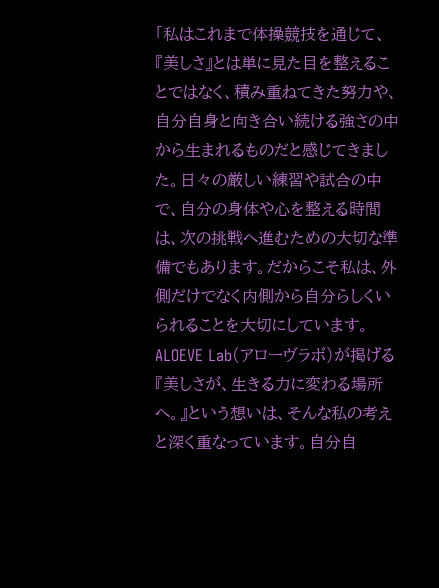「私はこれまで体操競技を通じて、『美しさ』とは単に見た目を整えることではなく、積み重ねてきた努力や、自分自身と向き合い続ける強さの中から生まれるものだと感じてきました。日々の厳しい練習や試合の中で、自分の身体や心を整える時間は、次の挑戦へ進むための大切な準備でもあります。だからこそ私は、外側だけでなく内側から自分らしくいられることを大切にしています。ALOEVE Lab(アローヴラボ)が掲げる『美しさが、生きる力に変わる場所へ。』という想いは、そんな私の考えと深く重なっています。自分自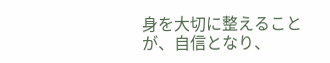身を大切に整えることが、自信となり、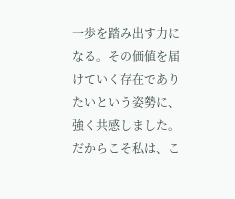一歩を踏み出す力になる。その価値を届けていく存在でありたいという姿勢に、強く共感しました。だからこそ私は、こ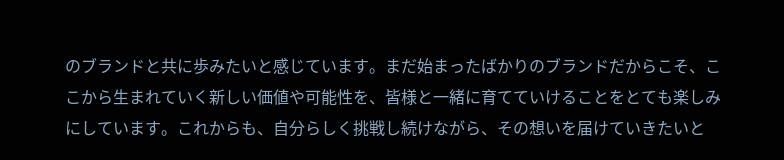のブランドと共に歩みたいと感じています。まだ始まったばかりのブランドだからこそ、ここから生まれていく新しい価値や可能性を、皆様と一緒に育てていけることをとても楽しみにしています。これからも、自分らしく挑戦し続けながら、その想いを届けていきたいと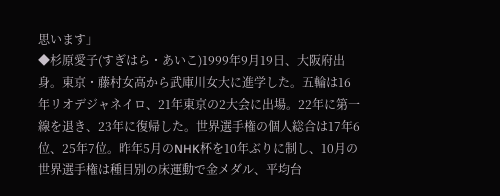思います」
◆杉原愛子(すぎはら・あいこ)1999年9月19日、大阪府出身。東京・藤村女高から武庫川女大に進学した。五輪は16年リオデジャネイロ、21年東京の2大会に出場。22年に第一線を退き、23年に復帰した。世界選手権の個人総合は17年6位、25年7位。昨年5月のNHK杯を10年ぶりに制し、10月の世界選手権は種目別の床運動で金メダル、平均台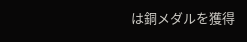は銅メダルを獲得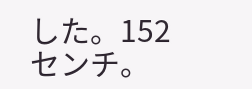した。152センチ。